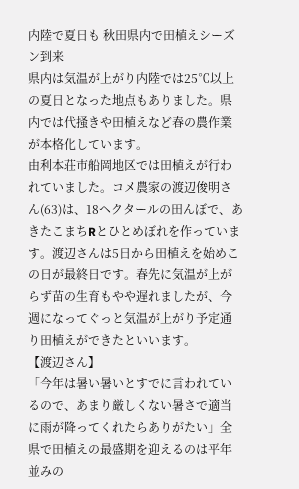内陸で夏日も 秋田県内で田植えシーズン到来
県内は気温が上がり内陸では25℃以上の夏日となった地点もありました。県内では代掻きや田植えなど春の農作業が本格化しています。
由利本荘市船岡地区では田植えが行われていました。コメ農家の渡辺俊明さん(63)は、18ヘクタールの田んぼで、あきたこまちRとひとめぼれを作っています。渡辺さんは5日から田植えを始めこの日が最終日です。春先に気温が上がらず苗の生育もやや遅れましたが、今週になってぐっと気温が上がり予定通り田植えができたといいます。
【渡辺さん】
「今年は暑い暑いとすでに言われているので、あまり厳しくない暑さで適当に雨が降ってくれたらありがたい」全県で田植えの最盛期を迎えるのは平年並みの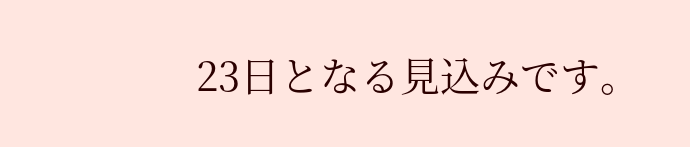23日となる見込みです。